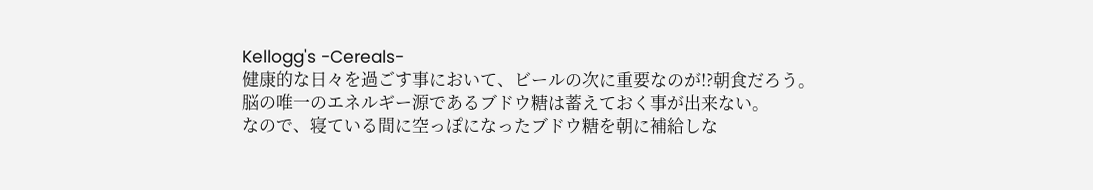Kellogg's -Cereals-
健康的な日々を過ごす事において、ビールの次に重要なのが!?朝食だろう。
脳の唯一のエネルギー源であるブドウ糖は蓄えておく事が出来ない。
なので、寝ている間に空っぽになったブドウ糖を朝に補給しな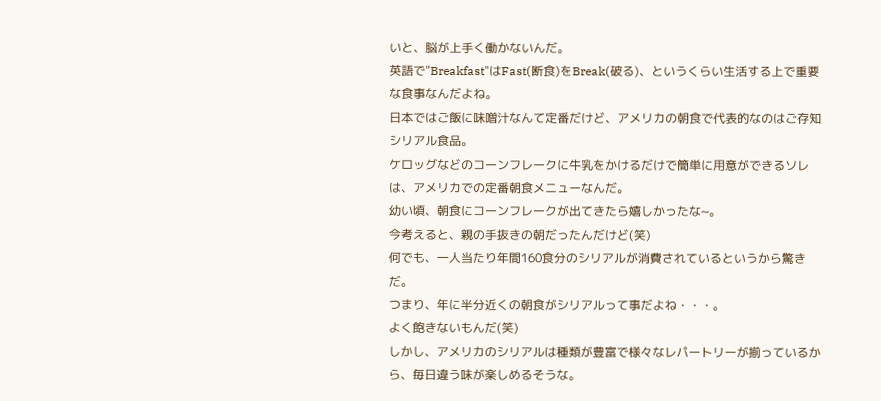いと、脳が上手く働かないんだ。
英語で"Breakfast"はFast(断食)をBreak(破る)、というくらい生活する上で重要な食事なんだよね。
日本ではご飯に味噌汁なんて定番だけど、アメリカの朝食で代表的なのはご存知シリアル食品。
ケロッグなどのコーンフレークに牛乳をかけるだけで簡単に用意ができるソレは、アメリカでの定番朝食メニューなんだ。
幼い頃、朝食にコーンフレークが出てきたら嬉しかったな~。
今考えると、親の手抜きの朝だったんだけど(笑)
何でも、一人当たり年間160食分のシリアルが消費されているというから驚きだ。
つまり、年に半分近くの朝食がシリアルって事だよね・・・。
よく飽きないもんだ(笑)
しかし、アメリカのシリアルは種類が豊富で様々なレパートリーが揃っているから、毎日違う味が楽しめるそうな。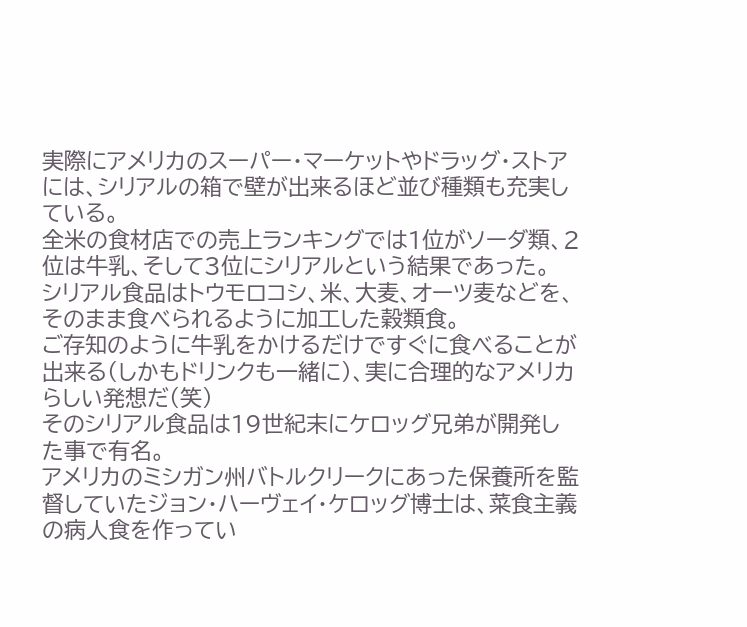実際にアメリカのスーパー・マーケットやドラッグ・ストアには、シリアルの箱で壁が出来るほど並び種類も充実している。
全米の食材店での売上ランキングでは1位がソーダ類、2位は牛乳、そして3位にシリアルという結果であった。
シリアル食品はトウモロコシ、米、大麦、オーツ麦などを、そのまま食べられるように加工した穀類食。
ご存知のように牛乳をかけるだけですぐに食べることが出来る(しかもドリンクも一緒に)、実に合理的なアメリカらしい発想だ(笑)
そのシリアル食品は19世紀末にケロッグ兄弟が開発した事で有名。
アメリカのミシガン州バトルクリークにあった保養所を監督していたジョン・ハーヴェイ・ケロッグ博士は、菜食主義の病人食を作ってい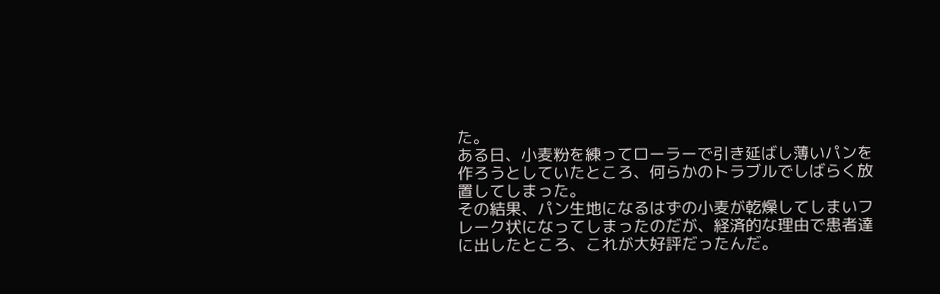た。
ある日、小麦粉を練ってローラーで引き延ばし薄いパンを作ろうとしていたところ、何らかのトラブルでしばらく放置してしまった。
その結果、パン生地になるはずの小麦が乾燥してしまいフレーク状になってしまったのだが、経済的な理由で患者達に出したところ、これが大好評だったんだ。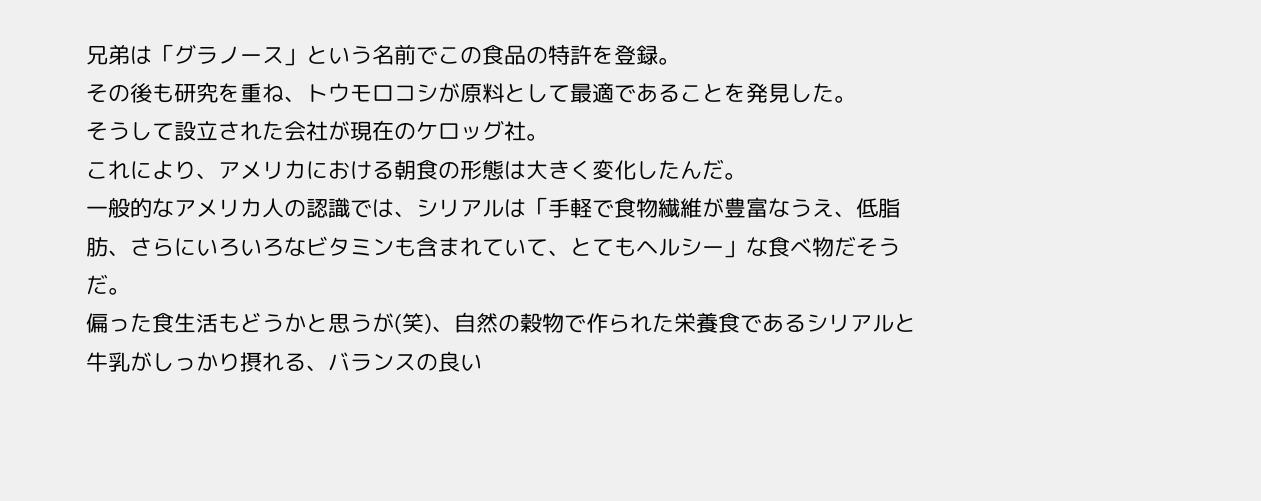兄弟は「グラノース」という名前でこの食品の特許を登録。
その後も研究を重ね、トウモロコシが原料として最適であることを発見した。
そうして設立された会社が現在のケロッグ社。
これにより、アメリカにおける朝食の形態は大きく変化したんだ。
一般的なアメリカ人の認識では、シリアルは「手軽で食物繊維が豊富なうえ、低脂肪、さらにいろいろなビタミンも含まれていて、とてもヘルシー」な食べ物だそうだ。
偏った食生活もどうかと思うが(笑)、自然の穀物で作られた栄養食であるシリアルと牛乳がしっかり摂れる、バランスの良い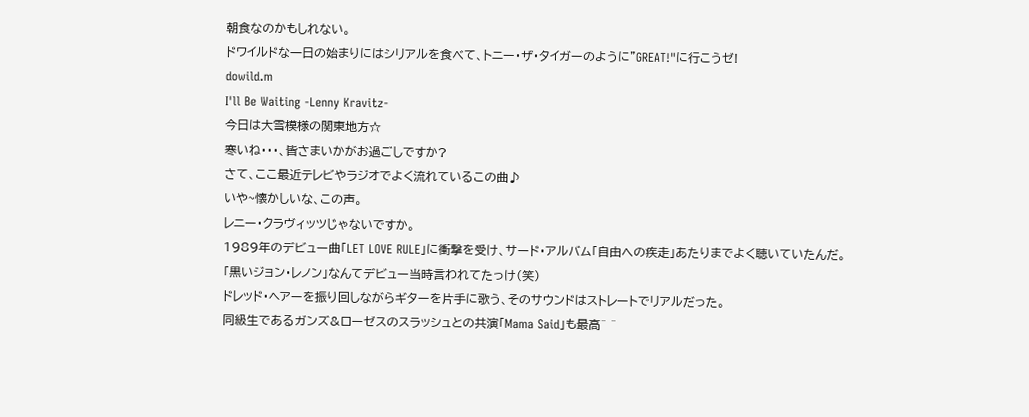朝食なのかもしれない。
ドワイルドな一日の始まりにはシリアルを食べて、トニー・ザ・タイガーのように"GREAT!"に行こうゼ!
dowild.m
I'll Be Waiting -Lenny Kravitz-
今日は大雪模様の関東地方☆
寒いね・・・、皆さまいかがお過ごしですか?
さて、ここ最近テレビやラジオでよく流れているこの曲♪
いや~懐かしいな、この声。
レニー・クラヴィッツじゃないですか。
1989年のデビュー曲「LET LOVE RULE」に衝撃を受け、サード・アルバム「自由への疾走」あたりまでよく聴いていたんだ。
「黒いジョン・レノン」なんてデビュー当時言われてたっけ(笑)
ドレッド・ヘアーを振り回しながらギターを片手に歌う、そのサウンドはストレートでリアルだった。
同級生であるガンズ&ローゼスのスラッシュとの共演「Mama Said」も最高^ ^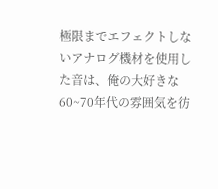極限までエフェクトしないアナログ機材を使用した音は、俺の大好きな60~70年代の雰囲気を彷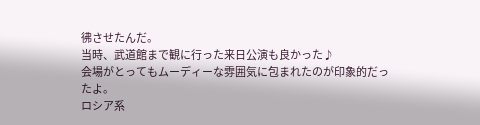彿させたんだ。
当時、武道館まで観に行った来日公演も良かった♪
会場がとってもムーディーな雰囲気に包まれたのが印象的だったよ。
ロシア系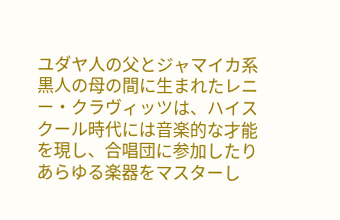ユダヤ人の父とジャマイカ系黒人の母の間に生まれたレニー・クラヴィッツは、ハイスクール時代には音楽的な才能を現し、合唱団に参加したりあらゆる楽器をマスターし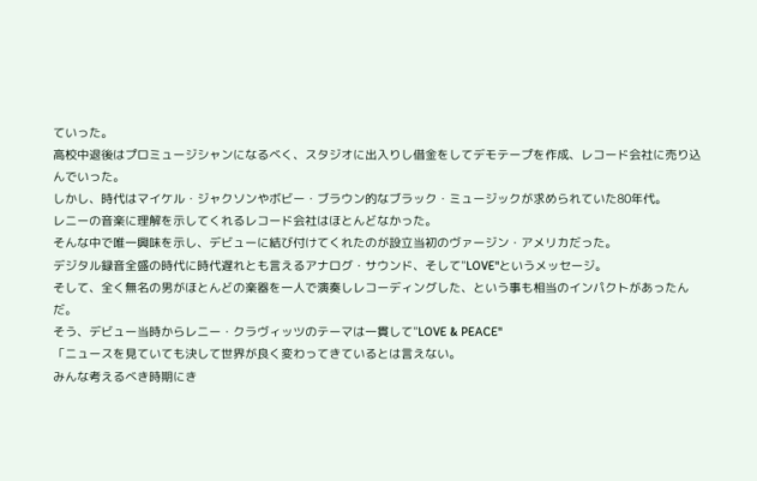ていった。
高校中退後はプロミュージシャンになるべく、スタジオに出入りし借金をしてデモテープを作成、レコード会社に売り込んでいった。
しかし、時代はマイケル・ジャクソンやボビー・ブラウン的なブラック・ミュージックが求められていた80年代。
レニーの音楽に理解を示してくれるレコード会社はほとんどなかった。
そんな中で唯一興味を示し、デビューに結び付けてくれたのが設立当初のヴァージン・アメリカだった。
デジタル録音全盛の時代に時代遅れとも言えるアナログ・サウンド、そして"LOVE"というメッセージ。
そして、全く無名の男がほとんどの楽器を一人で演奏しレコーディングした、という事も相当のインパクトがあったんだ。
そう、デビュー当時からレニー・クラヴィッツのテーマは一貫して"LOVE & PEACE"
「ニュースを見ていても決して世界が良く変わってきているとは言えない。
みんな考えるべき時期にき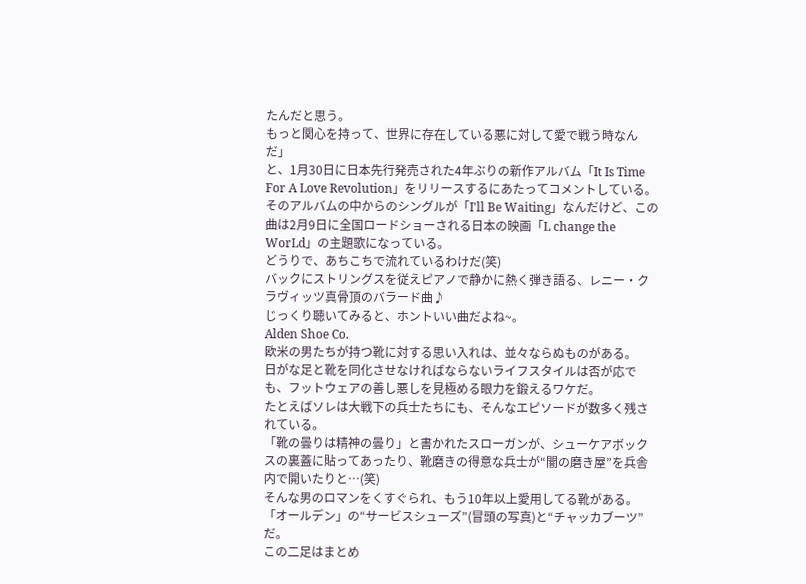たんだと思う。
もっと関心を持って、世界に存在している悪に対して愛で戦う時なんだ」
と、1月30日に日本先行発売された4年ぶりの新作アルバム「It Is Time For A Love Revolution」をリリースするにあたってコメントしている。
そのアルバムの中からのシングルが「I'll Be Waiting」なんだけど、この曲は2月9日に全国ロードショーされる日本の映画「L change the WorLd」の主題歌になっている。
どうりで、あちこちで流れているわけだ(笑)
バックにストリングスを従えピアノで静かに熱く弾き語る、レニー・クラヴィッツ真骨頂のバラード曲♪
じっくり聴いてみると、ホントいい曲だよね~。
Alden Shoe Co.
欧米の男たちが持つ靴に対する思い入れは、並々ならぬものがある。
日がな足と靴を同化させなければならないライフスタイルは否が応でも、フットウェアの善し悪しを見極める眼力を鍛えるワケだ。
たとえばソレは大戦下の兵士たちにも、そんなエピソードが数多く残されている。
「靴の曇りは精神の曇り」と書かれたスローガンが、シューケアボックスの裏蓋に貼ってあったり、靴磨きの得意な兵士が“闇の磨き屋”を兵舎内で開いたりと…(笑)
そんな男のロマンをくすぐられ、もう10年以上愛用してる靴がある。
「オールデン」の“サービスシューズ”(冒頭の写真)と“チャッカブーツ”だ。
この二足はまとめ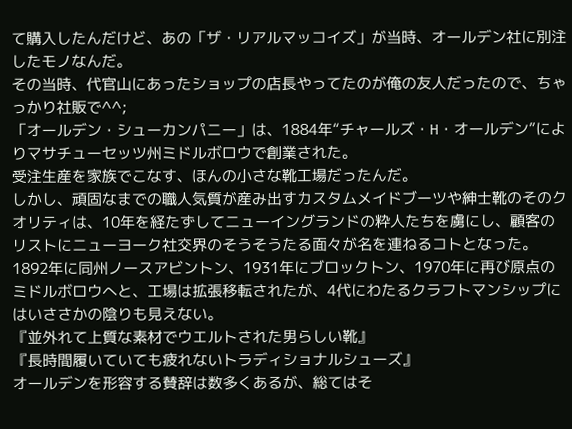て購入したんだけど、あの「ザ・リアルマッコイズ」が当時、オールデン社に別注したモノなんだ。
その当時、代官山にあったショップの店長やってたのが俺の友人だったので、ちゃっかり社販で^^;
「オールデン・シューカンパニー」は、1884年“チャールズ・H・オールデン”によりマサチューセッツ州ミドルボロウで創業された。
受注生産を家族でこなす、ほんの小さな靴工場だったんだ。
しかし、頑固なまでの職人気質が産み出すカスタムメイドブーツや紳士靴のそのクオリティは、10年を経たずしてニューイングランドの粋人たちを虜にし、顧客のリストにニューヨーク社交界のそうそうたる面々が名を連ねるコトとなった。
1892年に同州ノースアビントン、1931年にブロックトン、1970年に再び原点のミドルボロウへと、工場は拡張移転されたが、4代にわたるクラフトマンシップにはいささかの陰りも見えない。
『並外れて上質な素材でウエルトされた男らしい靴』
『長時間履いていても疲れないトラディショナルシューズ』
オールデンを形容する賛辞は数多くあるが、総てはそ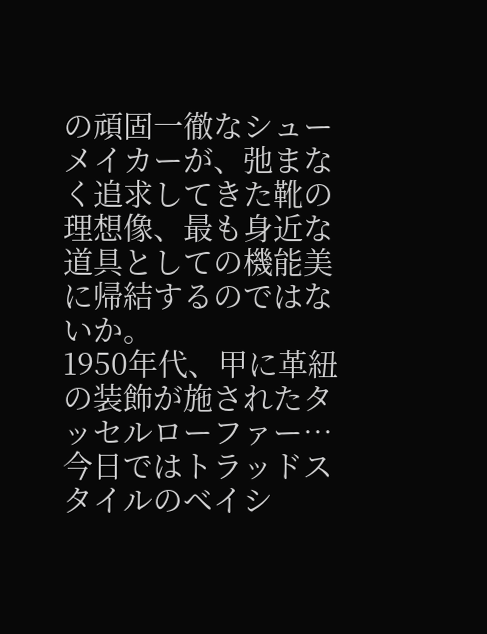の頑固一徹なシューメイカーが、弛まなく追求してきた靴の理想像、最も身近な道具としての機能美に帰結するのではないか。
1950年代、甲に革紐の装飾が施されたタッセルローファー…今日ではトラッドスタイルのベイシ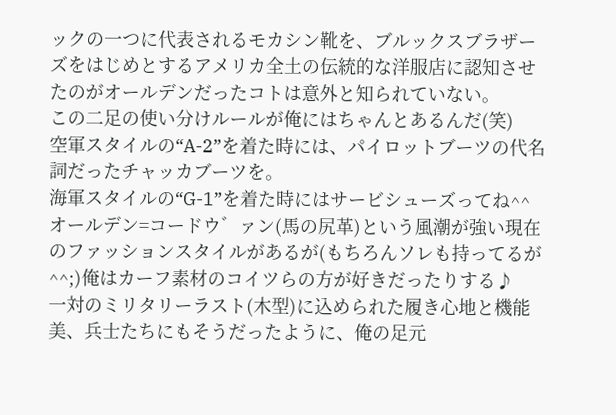ックの一つに代表されるモカシン靴を、ブルックスブラザーズをはじめとするアメリカ全土の伝統的な洋服店に認知させたのがオールデンだったコトは意外と知られていない。
この二足の使い分けルールが俺にはちゃんとあるんだ(笑)
空軍スタイルの“A-2”を着た時には、パイロットブーツの代名詞だったチャッカブーツを。
海軍スタイルの“G-1”を着た時にはサービシューズってね^^
オールデン=コードウ゛ァン(馬の尻革)という風潮が強い現在のファッションスタイルがあるが(もちろんソレも持ってるが^^;)俺はカーフ素材のコイツらの方が好きだったりする♪
一対のミリタリーラスト(木型)に込められた履き心地と機能美、兵士たちにもそうだったように、俺の足元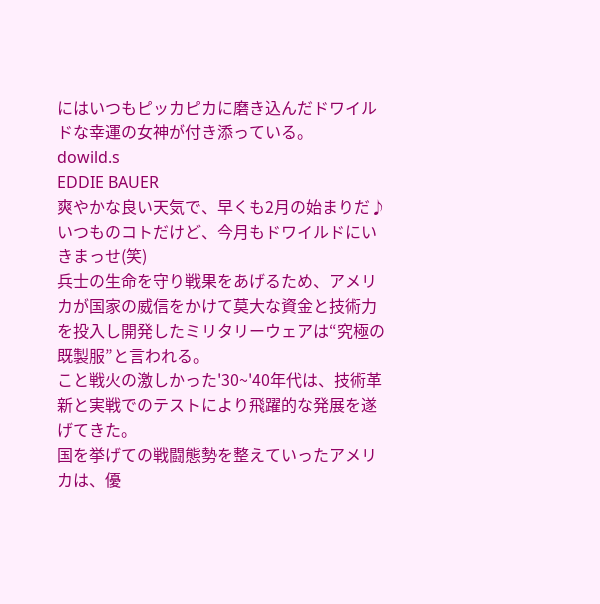にはいつもピッカピカに磨き込んだドワイルドな幸運の女神が付き添っている。
dowild.s
EDDIE BAUER
爽やかな良い天気で、早くも2月の始まりだ♪
いつものコトだけど、今月もドワイルドにいきまっせ(笑)
兵士の生命を守り戦果をあげるため、アメリカが国家の威信をかけて莫大な資金と技術力を投入し開発したミリタリーウェアは“究極の既製服”と言われる。
こと戦火の激しかった'30~'40年代は、技術革新と実戦でのテストにより飛躍的な発展を遂げてきた。
国を挙げての戦闘態勢を整えていったアメリカは、優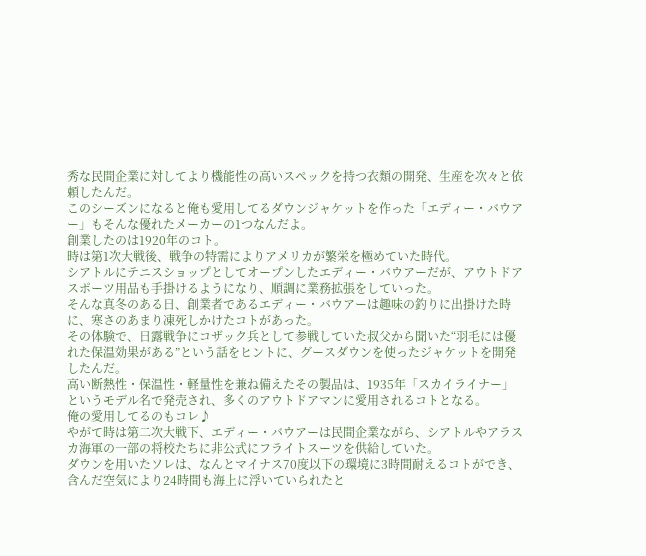秀な民間企業に対してより機能性の高いスペックを持つ衣類の開発、生産を次々と依頼したんだ。
このシーズンになると俺も愛用してるダウンジャケットを作った「エディー・バウアー」もそんな優れたメーカーの1つなんだよ。
創業したのは1920年のコト。
時は第1次大戦後、戦争の特需によりアメリカが繁栄を極めていた時代。
シアトルにテニスショップとしてオープンしたエディー・バウアーだが、アウトドアスポーツ用品も手掛けるようになり、順調に業務拡張をしていった。
そんな真冬のある日、創業者であるエディー・バウアーは趣味の釣りに出掛けた時に、寒さのあまり凍死しかけたコトがあった。
その体験で、日露戦争にコザック兵として参戦していた叔父から聞いた“羽毛には優れた保温効果がある”という話をヒントに、グースダウンを使ったジャケットを開発したんだ。
高い断熱性・保温性・軽量性を兼ね備えたその製品は、1935年「スカイライナー」というモデル名で発売され、多くのアウトドアマンに愛用されるコトとなる。
俺の愛用してるのもコレ♪
やがて時は第二次大戦下、エディー・バウアーは民間企業ながら、シアトルやアラスカ海軍の一部の将校たちに非公式にフライトスーツを供給していた。
ダウンを用いたソレは、なんとマイナス70度以下の環境に3時間耐えるコトができ、含んだ空気により24時間も海上に浮いていられたと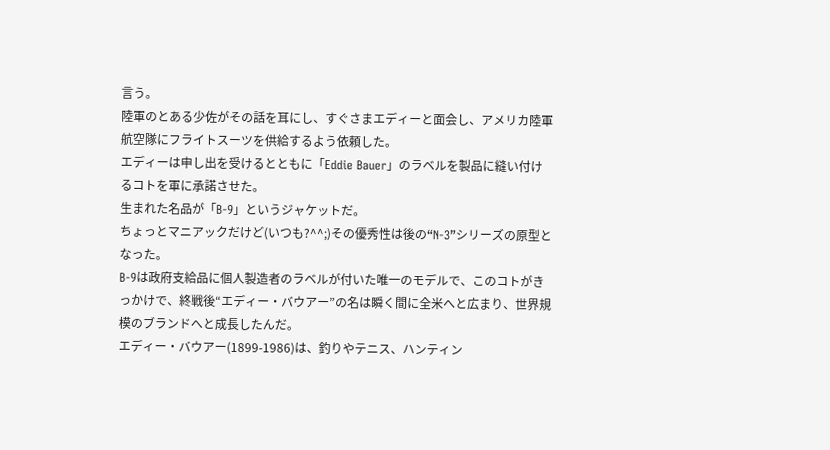言う。
陸軍のとある少佐がその話を耳にし、すぐさまエディーと面会し、アメリカ陸軍航空隊にフライトスーツを供給するよう依頼した。
エディーは申し出を受けるとともに「Eddie Bauer」のラベルを製品に縫い付けるコトを軍に承諾させた。
生まれた名品が「B-9」というジャケットだ。
ちょっとマニアックだけど(いつも?^^;)その優秀性は後の“N-3”シリーズの原型となった。
B-9は政府支給品に個人製造者のラベルが付いた唯一のモデルで、このコトがきっかけで、終戦後“エディー・バウアー”の名は瞬く間に全米へと広まり、世界規模のブランドへと成長したんだ。
エディー・バウアー(1899-1986)は、釣りやテニス、ハンティン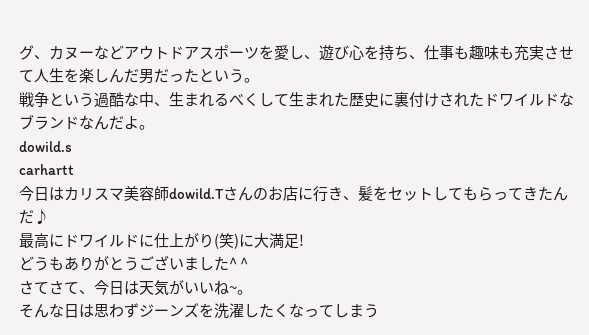グ、カヌーなどアウトドアスポーツを愛し、遊び心を持ち、仕事も趣味も充実させて人生を楽しんだ男だったという。
戦争という過酷な中、生まれるべくして生まれた歴史に裏付けされたドワイルドなブランドなんだよ。
dowild.s
carhartt
今日はカリスマ美容師dowild.Tさんのお店に行き、髪をセットしてもらってきたんだ♪
最高にドワイルドに仕上がり(笑)に大満足!
どうもありがとうございました^ ^
さてさて、今日は天気がいいね~。
そんな日は思わずジーンズを洗濯したくなってしまう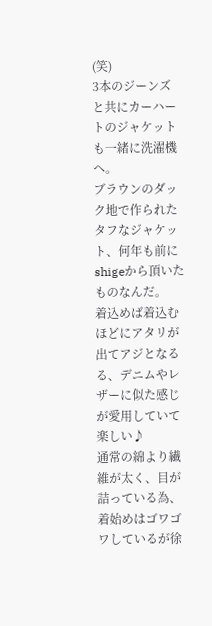(笑)
3本のジーンズと共にカーハートのジャケットも一緒に洗濯機へ。
ブラウンのダック地で作られたタフなジャケット、何年も前にshigeから頂いたものなんだ。
着込めば着込むほどにアタリが出てアジとなるる、デニムやレザーに似た感じが愛用していて楽しい♪
通常の綿より繊維が太く、目が詰っている為、着始めはゴワゴワしているが徐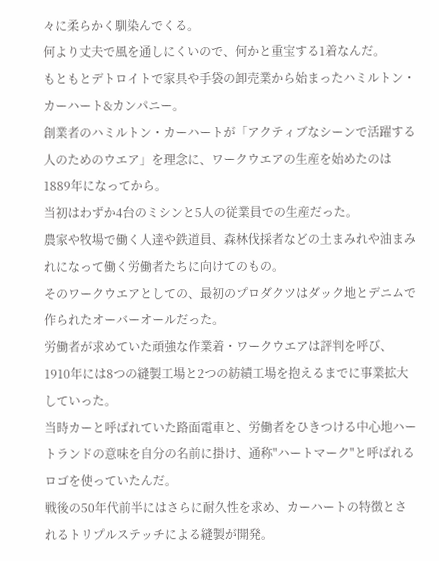々に柔らかく馴染んでくる。
何より丈夫で風を通しにくいので、何かと重宝する1着なんだ。
もともとデトロイトで家具や手袋の卸売業から始まったハミルトン・カーハート&カンパニー。
創業者のハミルトン・カーハートが「アクティブなシーンで活躍する人のためのウエア」を理念に、ワークウエアの生産を始めたのは1889年になってから。
当初はわずか4台のミシンと5人の従業員での生産だった。
農家や牧場で働く人達や鉄道員、森林伐採者などの土まみれや油まみれになって働く労働者たちに向けてのもの。
そのワークウエアとしての、最初のプロダクツはダック地とデニムで作られたオーバーオールだった。
労働者が求めていた頑強な作業着・ワークウエアは評判を呼び、1910年には8つの縫製工場と2つの紡績工場を抱えるまでに事業拡大していった。
当時カーと呼ばれていた路面電車と、労働者をひきつける中心地ハートランドの意味を自分の名前に掛け、通称"ハートマーク"と呼ばれるロゴを使っていたんだ。
戦後の50年代前半にはさらに耐久性を求め、カーハートの特徴とされるトリプルステッチによる縫製が開発。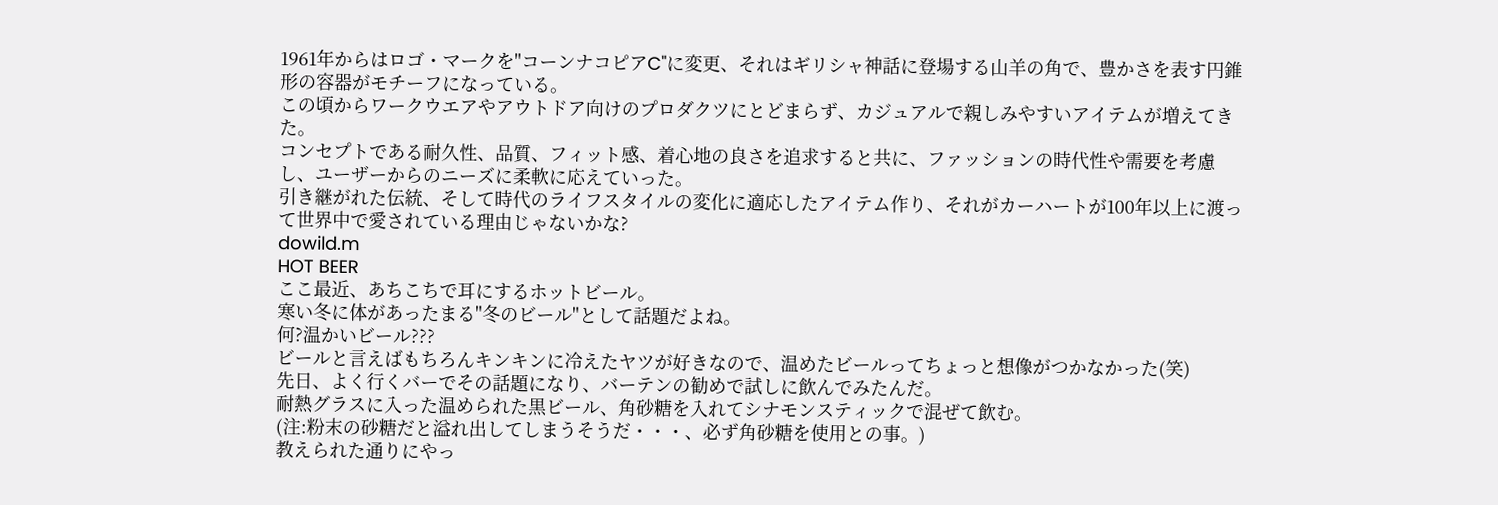1961年からはロゴ・マークを"コーンナコピアC"に変更、それはギリシャ神話に登場する山羊の角で、豊かさを表す円錐形の容器がモチーフになっている。
この頃からワークウエアやアウトドア向けのプロダクツにとどまらず、カジュアルで親しみやすいアイテムが増えてきた。
コンセプトである耐久性、品質、フィット感、着心地の良さを追求すると共に、ファッションの時代性や需要を考慮し、ユーザーからのニーズに柔軟に応えていった。
引き継がれた伝統、そして時代のライフスタイルの変化に適応したアイテム作り、それがカーハートが100年以上に渡って世界中で愛されている理由じゃないかな?
dowild.m
HOT BEER
ここ最近、あちこちで耳にするホットビール。
寒い冬に体があったまる"冬のビール"として話題だよね。
何?温かいビール???
ビールと言えばもちろんキンキンに冷えたヤツが好きなので、温めたビールってちょっと想像がつかなかった(笑)
先日、よく行くバーでその話題になり、バーテンの勧めで試しに飲んでみたんだ。
耐熱グラスに入った温められた黒ビール、角砂糖を入れてシナモンスティックで混ぜて飲む。
(注:粉末の砂糖だと溢れ出してしまうそうだ・・・、必ず角砂糖を使用との事。)
教えられた通りにやっ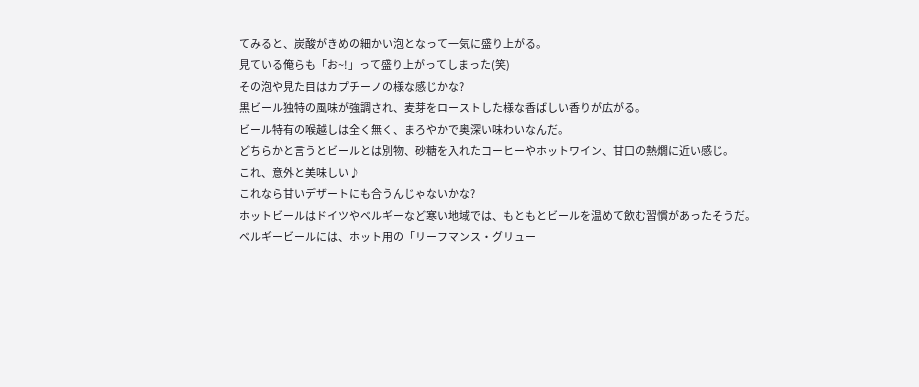てみると、炭酸がきめの細かい泡となって一気に盛り上がる。
見ている俺らも「お~!」って盛り上がってしまった(笑)
その泡や見た目はカプチーノの様な感じかな?
黒ビール独特の風味が強調され、麦芽をローストした様な香ばしい香りが広がる。
ビール特有の喉越しは全く無く、まろやかで奥深い味わいなんだ。
どちらかと言うとビールとは別物、砂糖を入れたコーヒーやホットワイン、甘口の熱燗に近い感じ。
これ、意外と美味しい♪
これなら甘いデザートにも合うんじゃないかな?
ホットビールはドイツやベルギーなど寒い地域では、もともとビールを温めて飲む習慣があったそうだ。
ベルギービールには、ホット用の「リーフマンス・グリュー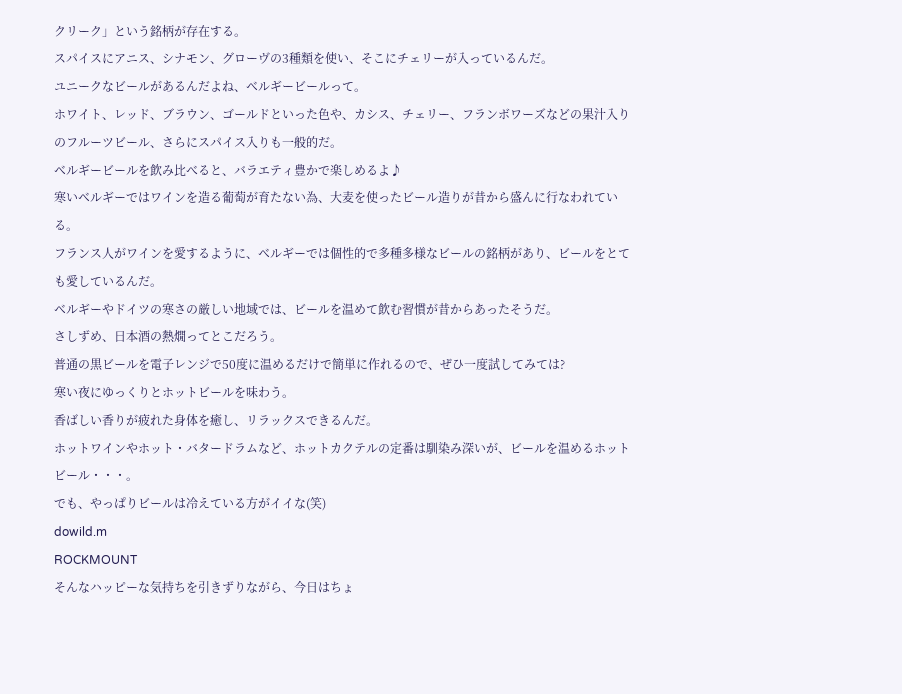クリーク」という銘柄が存在する。
スパイスにアニス、シナモン、グローヴの3種類を使い、そこにチェリーが入っているんだ。
ユニークなビールがあるんだよね、ベルギービールって。
ホワイト、レッド、ブラウン、ゴールドといった色や、カシス、チェリー、フランボワーズなどの果汁入りのフルーツビール、さらにスパイス入りも一般的だ。
ベルギービールを飲み比べると、バラエティ豊かで楽しめるよ♪
寒いベルギーではワインを造る葡萄が育たない為、大麦を使ったビール造りが昔から盛んに行なわれている。
フランス人がワインを愛するように、ベルギーでは個性的で多種多様なビールの銘柄があり、ビールをとても愛しているんだ。
ベルギーやドイツの寒さの厳しい地域では、ビールを温めて飲む習慣が昔からあったそうだ。
さしずめ、日本酒の熱燗ってとこだろう。
普通の黒ビールを電子レンジで50度に温めるだけで簡単に作れるので、ぜひ一度試してみては?
寒い夜にゆっくりとホットビールを味わう。
香ばしい香りが疲れた身体を癒し、リラックスできるんだ。
ホットワインやホット・バタードラムなど、ホットカクテルの定番は馴染み深いが、ビールを温めるホットビール・・・。
でも、やっぱりビールは冷えている方がイイな(笑)
dowild.m
ROCKMOUNT
そんなハッピーな気持ちを引きずりながら、今日はちょ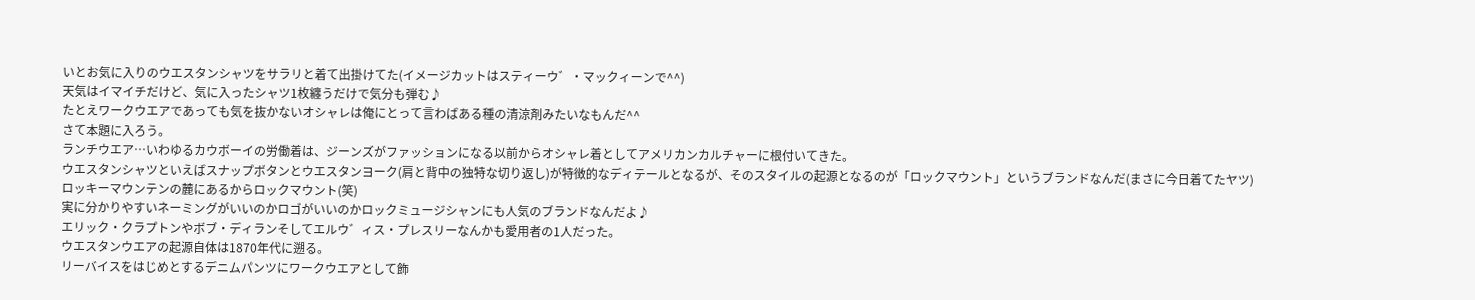いとお気に入りのウエスタンシャツをサラリと着て出掛けてた(イメージカットはスティーウ゛・マックィーンで^^)
天気はイマイチだけど、気に入ったシャツ1枚纏うだけで気分も弾む♪
たとえワークウエアであっても気を抜かないオシャレは俺にとって言わばある種の清涼剤みたいなもんだ^^
さて本題に入ろう。
ランチウエア…いわゆるカウボーイの労働着は、ジーンズがファッションになる以前からオシャレ着としてアメリカンカルチャーに根付いてきた。
ウエスタンシャツといえばスナップボタンとウエスタンヨーク(肩と背中の独特な切り返し)が特徴的なディテールとなるが、そのスタイルの起源となるのが「ロックマウント」というブランドなんだ(まさに今日着てたヤツ)
ロッキーマウンテンの麓にあるからロックマウント(笑)
実に分かりやすいネーミングがいいのかロゴがいいのかロックミュージシャンにも人気のブランドなんだよ♪
エリック・クラプトンやボブ・ディランそしてエルウ゛ィス・プレスリーなんかも愛用者の1人だった。
ウエスタンウエアの起源自体は1870年代に遡る。
リーバイスをはじめとするデニムパンツにワークウエアとして飾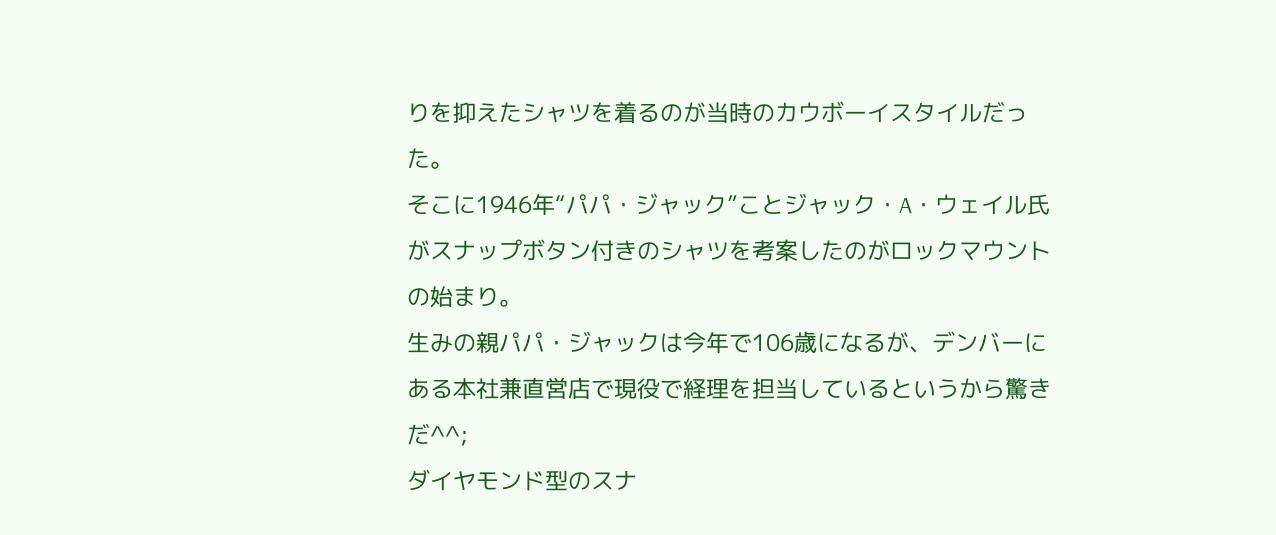りを抑えたシャツを着るのが当時のカウボーイスタイルだった。
そこに1946年“パパ・ジャック”ことジャック・A・ウェイル氏がスナップボタン付きのシャツを考案したのがロックマウントの始まり。
生みの親パパ・ジャックは今年で106歳になるが、デンバーにある本社兼直営店で現役で経理を担当しているというから驚きだ^^;
ダイヤモンド型のスナ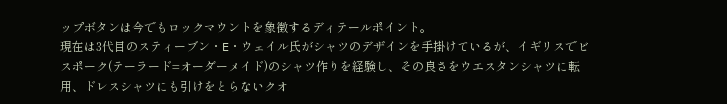ップボタンは今でもロックマウントを象徴するディテールポイント。
現在は3代目のスティーブン・E・ウェイル氏がシャツのデザインを手掛けているが、イギリスでビスポーク(テーラード=オーダーメイド)のシャツ作りを経験し、その良さをウエスタンシャツに転用、ドレスシャツにも引けをとらないクオ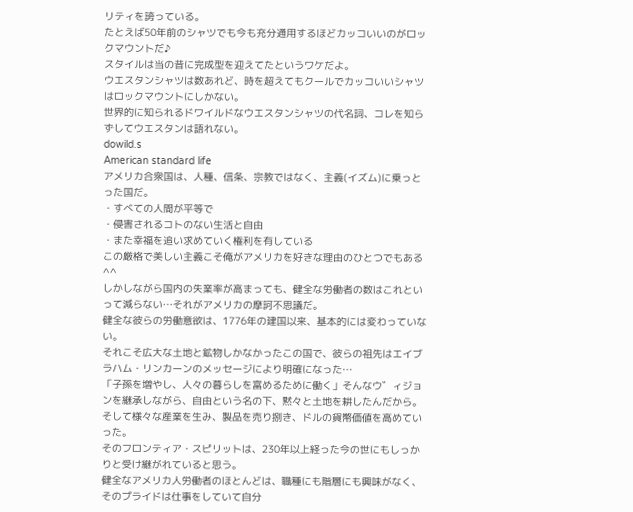リティを誇っている。
たとえば50年前のシャツでも今も充分通用するほどカッコいいのがロックマウントだ♪
スタイルは当の昔に完成型を迎えてたというワケだよ。
ウエスタンシャツは数あれど、時を超えてもクールでカッコいいシャツはロックマウントにしかない。
世界的に知られるドワイルドなウエスタンシャツの代名詞、コレを知らずしてウエスタンは語れない。
dowild.s
American standard life
アメリカ合衆国は、人種、信条、宗教ではなく、主義(イズム)に乗っとった国だ。
・すべての人間が平等で
・侵害されるコトのない生活と自由
・また幸福を追い求めていく権利を有している
この厳格で美しい主義こそ俺がアメリカを好きな理由のひとつでもある^^
しかしながら国内の失業率が高まっても、健全な労働者の数はこれといって減らない…それがアメリカの摩訶不思議だ。
健全な彼らの労働意欲は、1776年の建国以来、基本的には変わっていない。
それこそ広大な土地と鉱物しかなかったこの国で、彼らの祖先はエイブラハム・リンカーンのメッセージにより明確になった…
「子孫を増やし、人々の暮らしを富めるために働く」そんなウ゛ィジョンを継承しながら、自由という名の下、黙々と土地を耕したんだから。
そして様々な産業を生み、製品を売り捌き、ドルの貨幣価値を高めていった。
そのフロンティア・スピリットは、230年以上経った今の世にもしっかりと受け継がれていると思う。
健全なアメリカ人労働者のほとんどは、職種にも階層にも興味がなく、そのプライドは仕事をしていて自分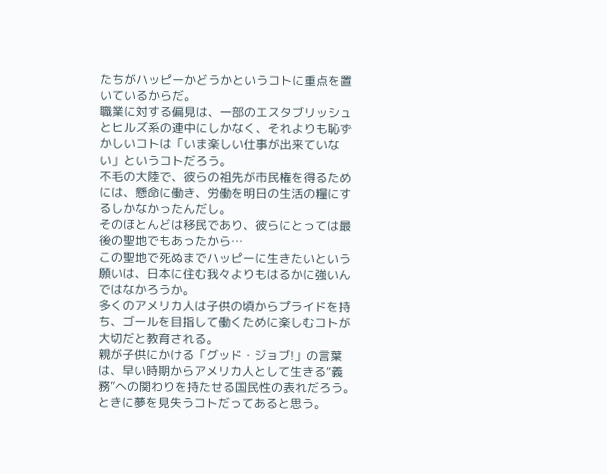たちがハッピーかどうかというコトに重点を置いているからだ。
職業に対する偏見は、一部のエスタブリッシュとヒルズ系の連中にしかなく、それよりも恥ずかしいコトは「いま楽しい仕事が出来ていない」というコトだろう。
不毛の大陸で、彼らの祖先が市民権を得るためには、懸命に働き、労働を明日の生活の糧にするしかなかったんだし。
そのほとんどは移民であり、彼らにとっては最後の聖地でもあったから…
この聖地で死ぬまでハッピーに生きたいという願いは、日本に住む我々よりもはるかに強いんではなかろうか。
多くのアメリカ人は子供の頃からプライドを持ち、ゴールを目指して働くために楽しむコトが大切だと教育される。
親が子供にかける「グッド・ジョブ!」の言葉は、早い時期からアメリカ人として生きる“義務”への関わりを持たせる国民性の表れだろう。
ときに夢を見失うコトだってあると思う。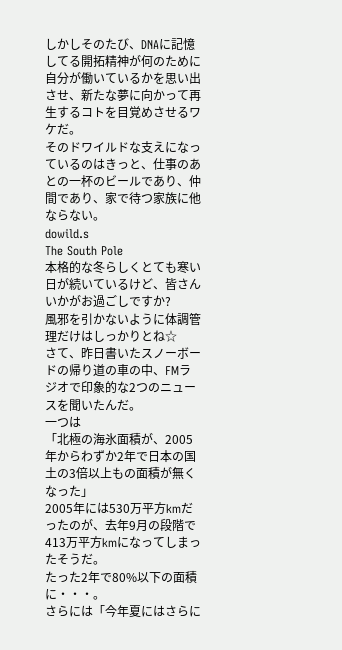しかしそのたび、DNAに記憶してる開拓精神が何のために自分が働いているかを思い出させ、新たな夢に向かって再生するコトを目覚めさせるワケだ。
そのドワイルドな支えになっているのはきっと、仕事のあとの一杯のビールであり、仲間であり、家で待つ家族に他ならない。
dowild.s
The South Pole
本格的な冬らしくとても寒い日が続いているけど、皆さんいかがお過ごしですか?
風邪を引かないように体調管理だけはしっかりとね☆
さて、昨日書いたスノーボードの帰り道の車の中、FMラジオで印象的な2つのニュースを聞いたんだ。
一つは
「北極の海氷面積が、2005年からわずか2年で日本の国土の3倍以上もの面積が無くなった」
2005年には530万平方kmだったのが、去年9月の段階で413万平方kmになってしまったそうだ。
たった2年で80%以下の面積に・・・。
さらには「今年夏にはさらに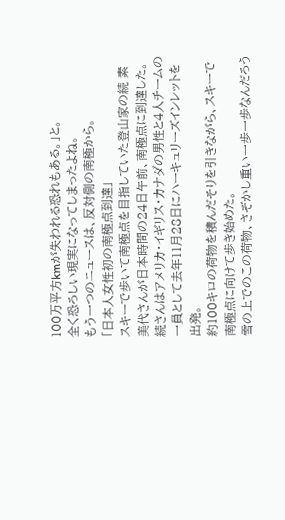100万平方kmが失われる恐れもある。」と。
全く恐ろしい現実になってしまったよね。
もう一つのニュースは、反対側の南極から。
「日本人女性初の南極点到達」
スキーで歩いて南極点を目指していた登山家の続 素美代さんが日本時間の24日午前、南極点に到達した。
続さんはアメリカ・イギリス・カナダの男性と4人チームの一員として去年11月28日にハーキュリーズインレットを出発。
約100キロの荷物を積んだそりを引きながら、スキーで南極点に向けて歩き始めた。
雪の上でのこの荷物、さぞかし重い一歩一歩なんだろう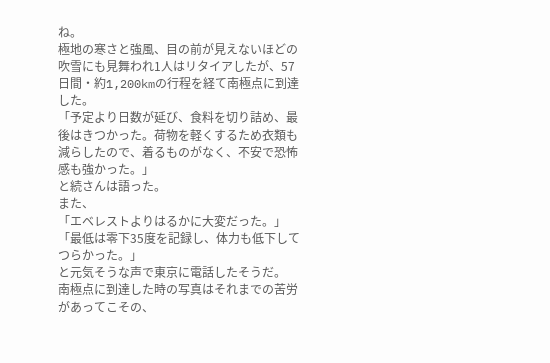ね。
極地の寒さと強風、目の前が見えないほどの吹雪にも見舞われ1人はリタイアしたが、57日間・約1,200kmの行程を経て南極点に到達した。
「予定より日数が延び、食料を切り詰め、最後はきつかった。荷物を軽くするため衣類も減らしたので、着るものがなく、不安で恐怖感も強かった。」
と続さんは語った。
また、
「エベレストよりはるかに大変だった。」
「最低は零下35度を記録し、体力も低下してつらかった。」
と元気そうな声で東京に電話したそうだ。
南極点に到達した時の写真はそれまでの苦労があってこその、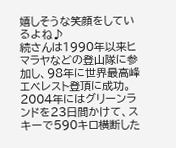嬉しそうな笑顔をしているよね♪
続さんは1990年以来ヒマラヤなどの登山隊に参加し、98年に世界最高峰エベレスト登頂に成功。
2004年にはグリーンランドを23日間かけて、スキーで590キロ横断した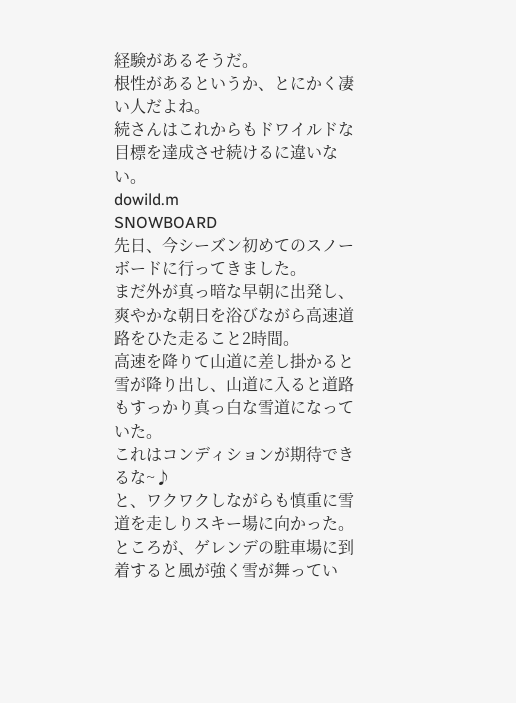経験があるそうだ。
根性があるというか、とにかく凄い人だよね。
続さんはこれからもドワイルドな目標を達成させ続けるに違いない。
dowild.m
SNOWBOARD
先日、今シーズン初めてのスノーボードに行ってきました。
まだ外が真っ暗な早朝に出発し、爽やかな朝日を浴びながら高速道路をひた走ること2時間。
高速を降りて山道に差し掛かると雪が降り出し、山道に入ると道路もすっかり真っ白な雪道になっていた。
これはコンディションが期待できるな~♪
と、ワクワクしながらも慎重に雪道を走しりスキー場に向かった。
ところが、ゲレンデの駐車場に到着すると風が強く雪が舞ってい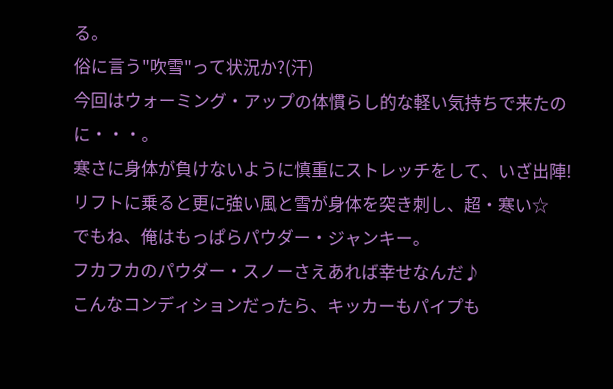る。
俗に言う"吹雪"って状況か?(汗)
今回はウォーミング・アップの体慣らし的な軽い気持ちで来たのに・・・。
寒さに身体が負けないように慎重にストレッチをして、いざ出陣!
リフトに乗ると更に強い風と雪が身体を突き刺し、超・寒い☆
でもね、俺はもっぱらパウダー・ジャンキー。
フカフカのパウダー・スノーさえあれば幸せなんだ♪
こんなコンディションだったら、キッカーもパイプも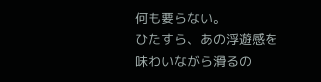何も要らない。
ひたすら、あの浮遊感を味わいながら滑るの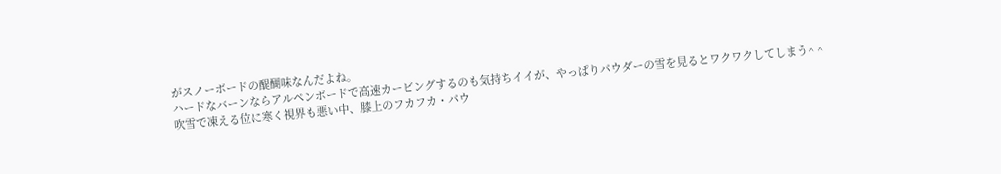がスノーボードの醍醐味なんだよね。
ハードなバーンならアルペンボードで高速カービングするのも気持ちイイが、やっぱりパウダーの雪を見るとワクワクしてしまう^ ^
吹雪で凍える位に寒く視界も悪い中、膝上のフカフカ・パウ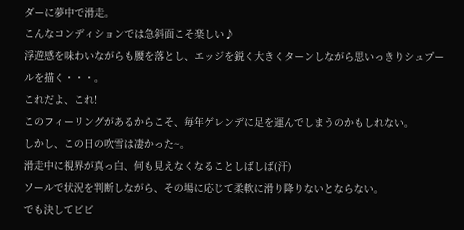ダーに夢中で滑走。
こんなコンディションでは急斜面こそ楽しい♪
浮遊感を味わいながらも腰を落とし、エッジを鋭く大きくターンしながら思いっきりシュプールを描く・・・。
これだよ、これ!
このフィーリングがあるからこそ、毎年ゲレンデに足を運んでしまうのかもしれない。
しかし、この日の吹雪は凄かった~。
滑走中に視界が真っ白、何も見えなくなることしばしば(汗)
ソールで状況を判断しながら、その場に応じて柔軟に滑り降りないとならない。
でも決してビビ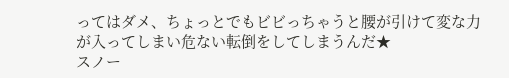ってはダメ、ちょっとでもビビっちゃうと腰が引けて変な力が入ってしまい危ない転倒をしてしまうんだ★
スノー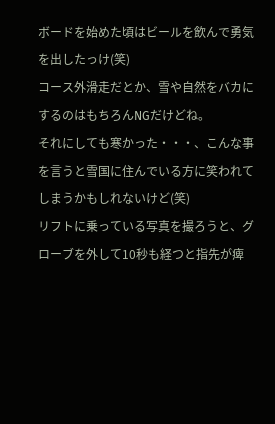ボードを始めた頃はビールを飲んで勇気を出したっけ(笑)
コース外滑走だとか、雪や自然をバカにするのはもちろんNGだけどね。
それにしても寒かった・・・、こんな事を言うと雪国に住んでいる方に笑われてしまうかもしれないけど(笑)
リフトに乗っている写真を撮ろうと、グローブを外して10秒も経つと指先が痺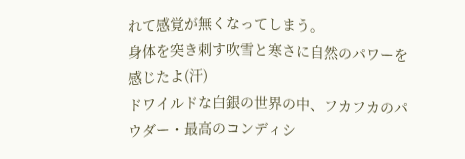れて感覚が無くなってしまう。
身体を突き刺す吹雪と寒さに自然のパワーを感じたよ(汗)
ドワイルドな白銀の世界の中、フカフカのパウダー・最高のコンディシ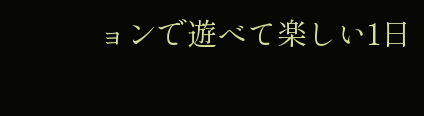ョンで遊べて楽しい1日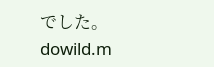でした。
dowild.m